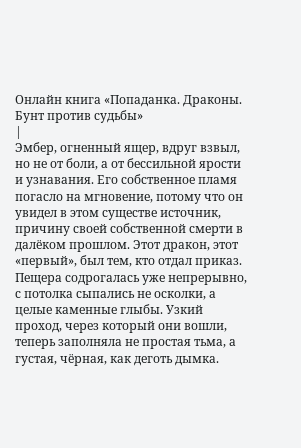Онлайн книга «Попаданка. Драконы. Бунт против судьбы»
|
Эмбер, огненный ящер, вдруг взвыл, но не от боли, а от бессильной ярости и узнавания. Его собственное пламя погасло на мгновение, потому что он увидел в этом существе источник, причину своей собственной смерти в далёком прошлом. Этот дракон, этот «первый», был тем, кто отдал приказ. Пещера содрогалась уже непрерывно, с потолка сыпались не осколки, а целые каменные глыбы. Узкий проход, через который они вошли, теперь заполняла не простая тьма, а густая, чёрная, как деготь дымка.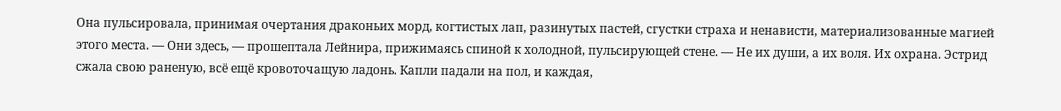Она пульсировала, принимая очертания драконьих морд, когтистых лап, разинутых пастей, сгустки страха и ненависти, материализованные магией этого места. — Они здесь, — прошептала Лейнира, прижимаясь спиной к холодной, пульсирующей стене. — Не их души, а их воля. Их охрана. Эстрид сжала свою раненую, всё ещё кровоточащую ладонь. Капли падали на пол, и каждая,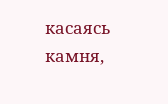касаясь камня,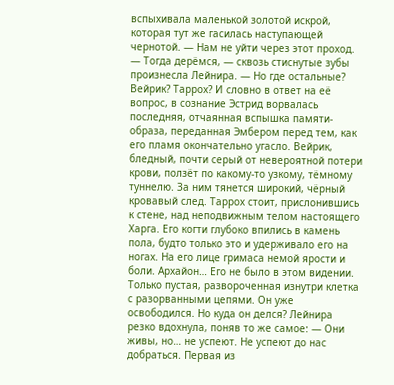вспыхивала маленькой золотой искрой, которая тут же гасилась наступающей чернотой. — Нам не уйти через этот проход. — Тогда дерёмся, — сквозь стиснутые зубы произнесла Лейнира. — Но где остальные? Вейрик? Таррох? И словно в ответ на её вопрос, в сознание Эстрид ворвалась последняя, отчаянная вспышка памяти-образа, переданная Эмбером перед тем, как его пламя окончательно угасло. Вейрик, бледный, почти серый от невероятной потери крови, ползёт по какому-то узкому, тёмному туннелю. За ним тянется широкий, чёрный кровавый след. Таррох стоит, прислонившись к стене, над неподвижным телом настоящего Харга. Его когти глубоко впились в камень пола, будто только это и удерживало его на ногах. На его лице гримаса немой ярости и боли. Архайон… Его не было в этом видении. Только пустая, развороченная изнутри клетка с разорванными цепями. Он уже освободился. Но куда он делся? Лейнира резко вдохнула, поняв то же самое: — Они живы, но… не успеют. Не успеют до нас добраться. Первая из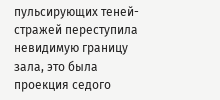пульсирующих теней-стражей переступила невидимую границу зала, это была проекция седого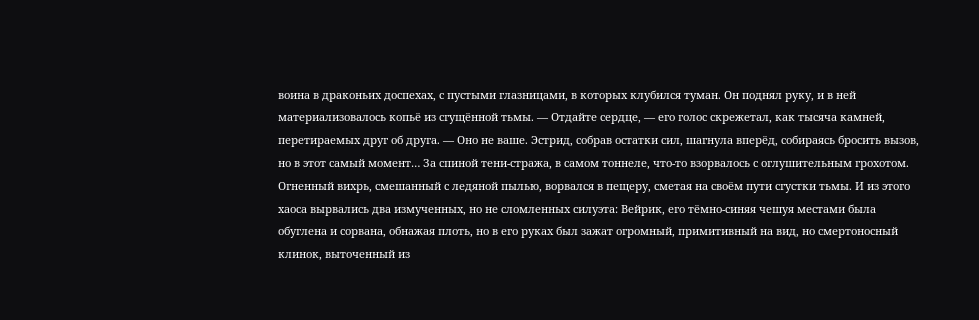воина в драконьих доспехах, с пустыми глазницами, в которых клубился туман. Он поднял руку, и в ней материализовалось копьё из сгущённой тьмы. — Отдайте сердце, — его голос скрежетал, как тысяча камней, перетираемых друг об друга. — Оно не ваше. Эстрид, собрав остатки сил, шагнула вперёд, собираясь бросить вызов, но в этот самый момент… За спиной тени-стража, в самом тоннеле, что-то взорвалось с оглушительным грохотом. Огненный вихрь, смешанный с ледяной пылью, ворвался в пещеру, сметая на своём пути сгустки тьмы. И из этого хаоса вырвались два измученных, но не сломленных силуэта: Вейрик, его тёмно-синяя чешуя местами была обуглена и сорвана, обнажая плоть, но в его руках был зажат огромный, примитивный на вид, но смертоносный клинок, выточенный из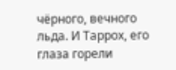чёрного, вечного льда. И Таррох, его глаза горели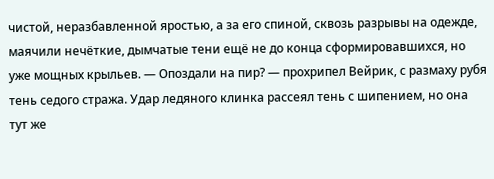чистой, неразбавленной яростью, а за его спиной, сквозь разрывы на одежде, маячили нечёткие, дымчатые тени ещё не до конца сформировавшихся, но уже мощных крыльев. — Опоздали на пир? — прохрипел Вейрик, с размаху рубя тень седого стража. Удар ледяного клинка рассеял тень с шипением, но она тут же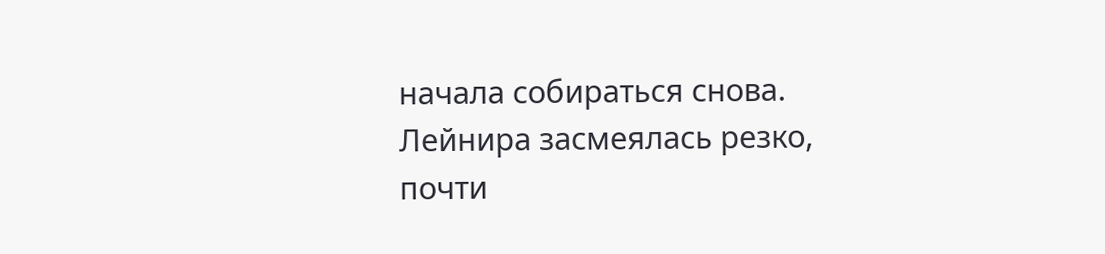начала собираться снова. Лейнира засмеялась резко, почти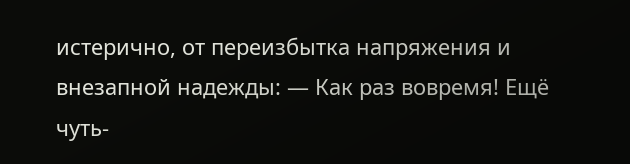истерично, от переизбытка напряжения и внезапной надежды: — Как раз вовремя! Ещё чуть-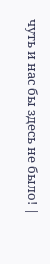чуть и нас бы здесь не было! |